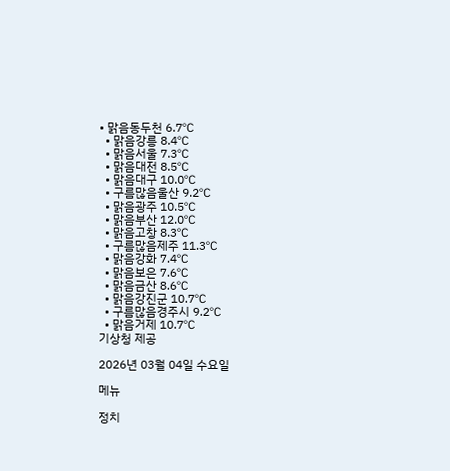• 맑음동두천 6.7℃
  • 맑음강릉 8.4℃
  • 맑음서울 7.3℃
  • 맑음대전 8.5℃
  • 맑음대구 10.0℃
  • 구름많음울산 9.2℃
  • 맑음광주 10.5℃
  • 맑음부산 12.0℃
  • 맑음고창 8.3℃
  • 구름많음제주 11.3℃
  • 맑음강화 7.4℃
  • 맑음보은 7.6℃
  • 맑음금산 8.6℃
  • 맑음강진군 10.7℃
  • 구름많음경주시 9.2℃
  • 맑음거제 10.7℃
기상청 제공

2026년 03월 04일 수요일

메뉴

정치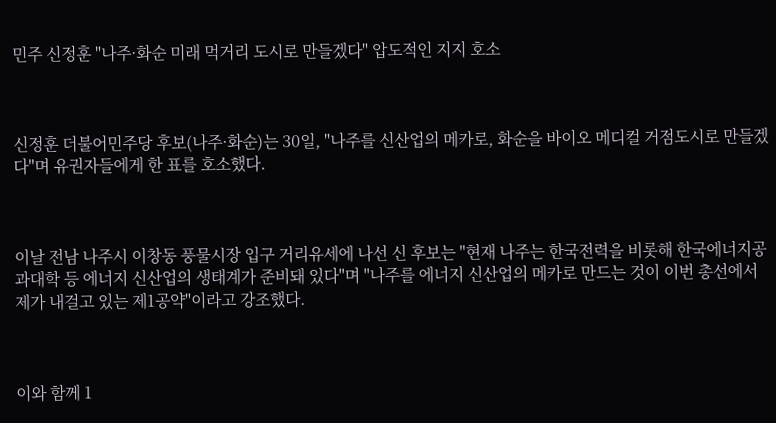민주 신정훈 "나주·화순 미래 먹거리 도시로 만들겠다" 압도적인 지지 호소



신정훈 더불어민주당 후보(나주·화순)는 30일, "나주를 신산업의 메카로, 화순을 바이오 메디컬 거점도시로 만들겠다"며 유권자들에게 한 표를 호소했다.



이날 전남 나주시 이창동 풍물시장 입구 거리유세에 나선 신 후보는 "현재 나주는 한국전력을 비롯해 한국에너지공과대학 등 에너지 신산업의 생태계가 준비돼 있다"며 "나주를 에너지 신산업의 메카로 만드는 것이 이번 총선에서 제가 내걸고 있는 제1공약"이라고 강조했다.



이와 함께 1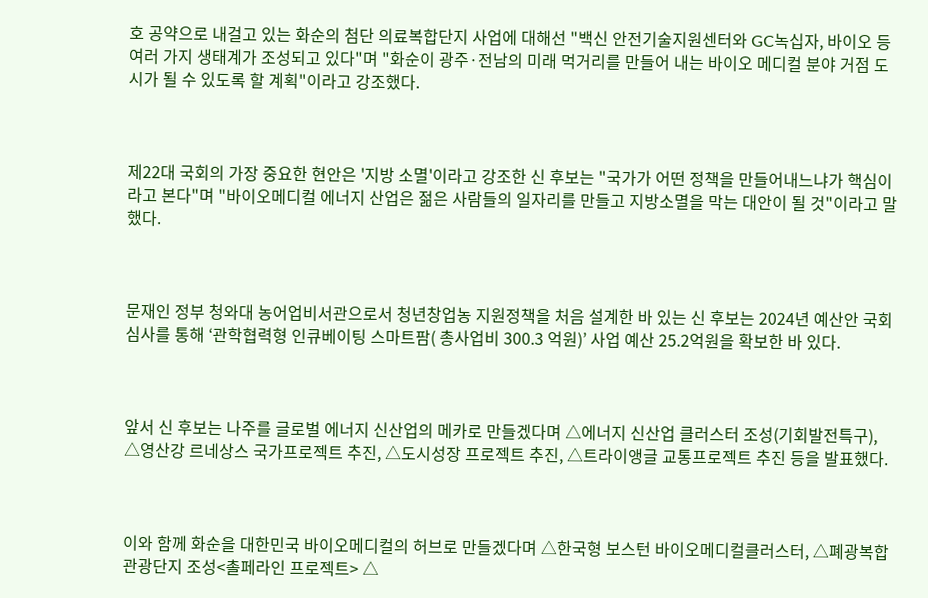호 공약으로 내걸고 있는 화순의 첨단 의료복합단지 사업에 대해선 "백신 안전기술지원센터와 GC녹십자, 바이오 등 여러 가지 생태계가 조성되고 있다"며 "화순이 광주·전남의 미래 먹거리를 만들어 내는 바이오 메디컬 분야 거점 도시가 될 수 있도록 할 계획"이라고 강조했다.



제22대 국회의 가장 중요한 현안은 '지방 소멸'이라고 강조한 신 후보는 "국가가 어떤 정책을 만들어내느냐가 핵심이라고 본다"며 "바이오메디컬 에너지 산업은 젊은 사람들의 일자리를 만들고 지방소멸을 막는 대안이 될 것"이라고 말했다.



문재인 정부 청와대 농어업비서관으로서 청년창업농 지원정책을 처음 설계한 바 있는 신 후보는 2024년 예산안 국회 심사를 통해 ‘관학협력형 인큐베이팅 스마트팜( 총사업비 300.3 억원)’ 사업 예산 25.2억원을 확보한 바 있다.



앞서 신 후보는 나주를 글로벌 에너지 신산업의 메카로 만들겠다며 △에너지 신산업 클러스터 조성(기회발전특구), △영산강 르네상스 국가프로젝트 추진, △도시성장 프로젝트 추진, △트라이앵글 교통프로젝트 추진 등을 발표했다.



이와 함께 화순을 대한민국 바이오메디컬의 허브로 만들겠다며 △한국형 보스턴 바이오메디컬클러스터, △폐광복합관광단지 조성<촐페라인 프로젝트> △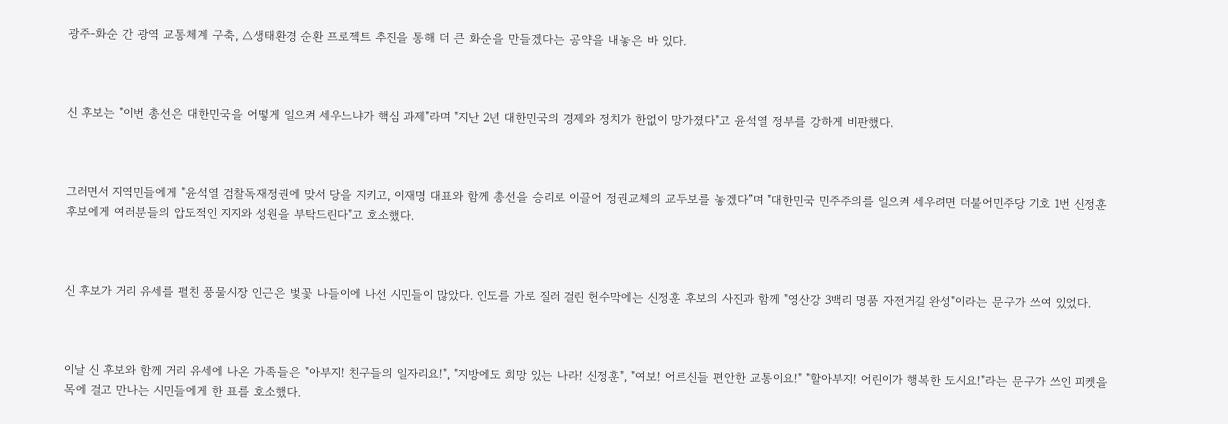광주-화순 간 광역 교통체계 구축, △생태환경 순환 프로젝트 추진을 통해 더 큰 화순을 만들겠다는 공약을 내놓은 바 있다.



신 후보는 "이번 총선은 대한민국을 어떻게 일으켜 세우느냐가 핵심 과제"라며 "지난 2년 대한민국의 경제와 정치가 한없이 망가졌다"고 윤석열 정부를 강하게 비판했다.



그러면서 지역민들에게 "윤석열 검찰독재정권에 맞서 당을 지키고, 이재명 대표와 함께 총선을 승리로 이끌어 정권교체의 교두보를 놓겠다”며 "대한민국 민주주의를 일으켜 세우려면 더불어민주당 기호 1번 신정훈 후보에게 여러분들의 압도적인 지지와 성원을 부탁드린다"고 호소했다.



신 후보가 거리 유세를 펼친 풍물시장 인근은 벛꽃 나들이에 나선 시민들이 많았다. 인도를 가로 질러 걸린 헌수막에는 신정훈 후보의 사진과 함께 "영산강 3백리 명품 자전거길 완성"이라는 문구가 쓰여 있었다.



이날 신 후보와 함께 거리 유세에 나온 가족들은 "아부지! 친구들의 일자리요!", "지방에도 희망 있는 나라! 신정훈", "여보! 어르신들 편안한 교통이요!" "할아부지! 어린이가 행복한 도시요!"라는 문구가 쓰인 피켓을 목에 걸고 만나는 시민들에게 한 표를 호소했다.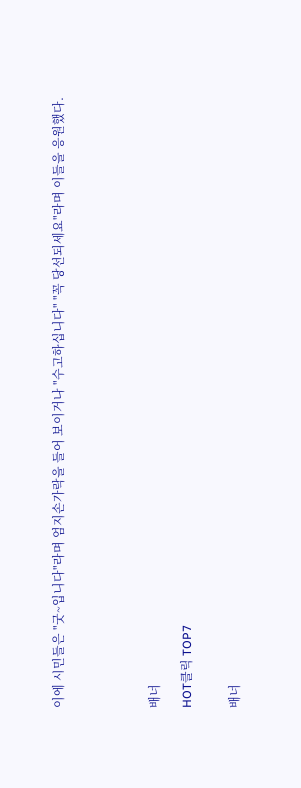이에 시민들은 "굿~입니다"라며 엄지손가락을 들어 보이거나 "수고하십니다" "꼭 당선되세요"라며 이들을 응원했다.





배너

HOT클릭 TOP7


배너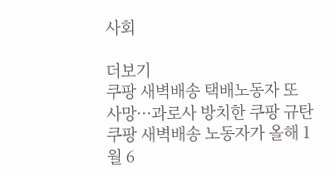사회

더보기
쿠팡 새벽배송 택배노동자 또 사망···과로사 방치한 쿠팡 규탄
쿠팡 새벽배송 노동자가 올해 1월 6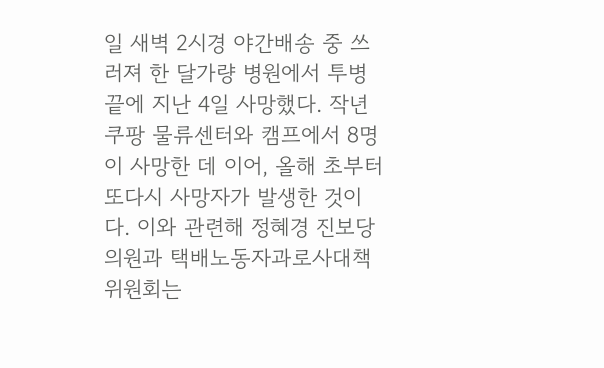일 새벽 2시경 야간배송 중 쓰러져 한 달가량 병원에서 투병 끝에 지난 4일 사망했다. 작년 쿠팡 물류센터와 캠프에서 8명이 사망한 데 이어, 올해 초부터 또다시 사망자가 발생한 것이다. 이와 관련해 정혜경 진보당 의원과 택배노동자과로사대책위원회는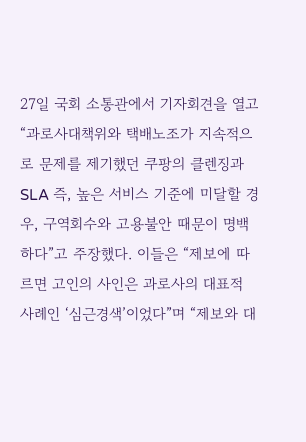27일 국회 소통관에서 기자회견을 열고 “과로사대책위와 택배노조가 지속적으로 문제를 제기했던 쿠팡의 클렌징과 SLA 즉, 높은 서비스 기준에 미달할 경우, 구역회수와 고용불안 때문이 명백하다”고 주장했다. 이들은 “제보에 따르면 고인의 사인은 과로사의 대표적 사례인 ‘심근경색’이었다”며 “제보와 대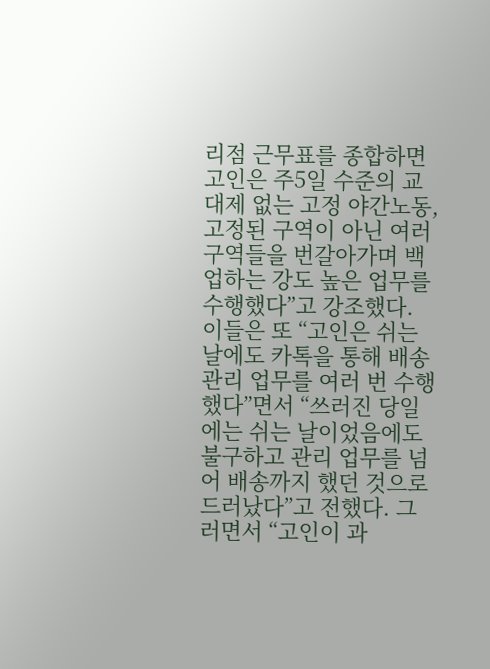리점 근무표를 종합하면 고인은 주5일 수준의 교대제 없는 고정 야간노동, 고정된 구역이 아닌 여러 구역들을 번갈아가며 백업하는 강도 높은 업무를 수행했다”고 강조했다. 이들은 또 “고인은 쉬는 날에도 카톡을 통해 배송 관리 업무를 여러 번 수행했다”면서 “쓰러진 당일에는 쉬는 날이었음에도 불구하고 관리 업무를 넘어 배송까지 했던 것으로 드러났다”고 전했다. 그러면서 “고인이 과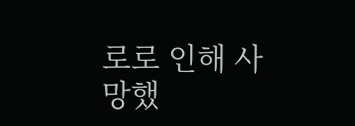로로 인해 사망했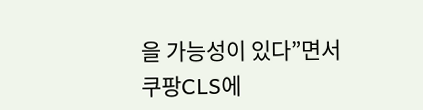을 가능성이 있다”면서 쿠팡CLS에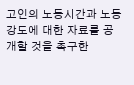고인의 노동시간과 노동강도에 대한 자료를 공개할 것을 촉구한